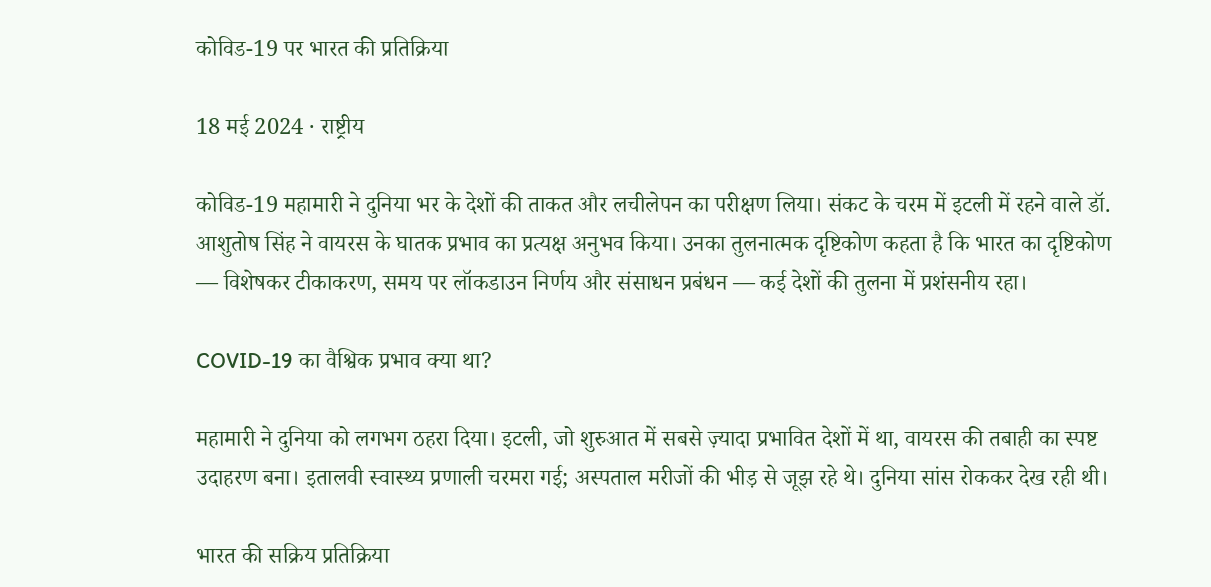कोविड-19 पर भारत की प्रतिक्रिया

18 मई 2024 · राष्ट्रीय

कोविड-19 महामारी ने दुनिया भर के देशों की ताकत और लचीलेपन का परीक्षण लिया। संकट के चरम में इटली में रहने वाले डॉ. आशुतोष सिंह ने वायरस के घातक प्रभाव का प्रत्यक्ष अनुभव किया। उनका तुलनात्मक दृष्टिकोण कहता है कि भारत का दृष्टिकोण — विशेषकर टीकाकरण, समय पर लॉकडाउन निर्णय और संसाधन प्रबंधन — कई देशों की तुलना में प्रशंसनीय रहा।

COVID-19 का वैश्विक प्रभाव क्या था?

महामारी ने दुनिया को लगभग ठहरा दिया। इटली, जो शुरुआत में सबसे ज़्यादा प्रभावित देशों में था, वायरस की तबाही का स्पष्ट उदाहरण बना। इतालवी स्वास्थ्य प्रणाली चरमरा गई; अस्पताल मरीजों की भीड़ से जूझ रहे थे। दुनिया सांस रोककर देख रही थी।

भारत की सक्रिय प्रतिक्रिया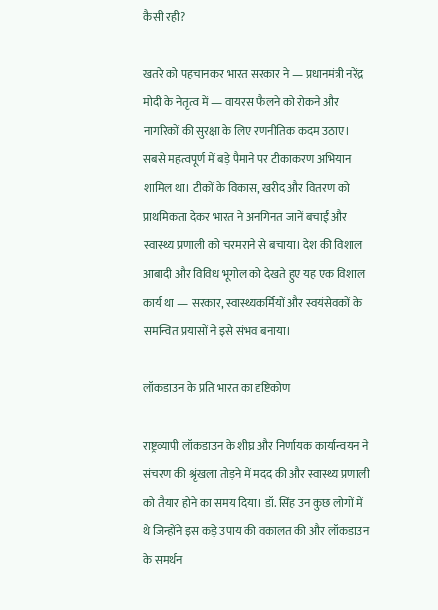कैसी रही?

खतरे को पहचानकर भारत सरकार ने — प्रधानमंत्री नरेंद्र मोदी के नेतृत्व में — वायरस फैलने को रोकने और नागरिकों की सुरक्षा के लिए रणनीतिक कदम उठाए। सबसे महत्वपूर्ण में बड़े पैमाने पर टीकाकरण अभियान शामिल था। टीकों के विकास, खरीद और वितरण को प्राथमिकता देकर भारत ने अनगिनत जानें बचाईं और स्वास्थ्य प्रणाली को चरमराने से बचाया। देश की विशाल आबादी और विविध भूगोल को देखते हुए यह एक विशाल कार्य था — सरकार, स्वास्थ्यकर्मियों और स्वयंसेवकों के समन्वित प्रयासों ने इसे संभव बनाया।

लॉकडाउन के प्रति भारत का दृष्टिकोण

राष्ट्रव्यापी लॉकडाउन के शीघ्र और निर्णायक कार्यान्वयन ने संचरण की श्रृंखला तोड़ने में मदद की और स्वास्थ्य प्रणाली को तैयार होने का समय दिया। डॉ. सिंह उन कुछ लोगों में थे जिन्होंने इस कड़े उपाय की वकालत की और लॉकडाउन के समर्थन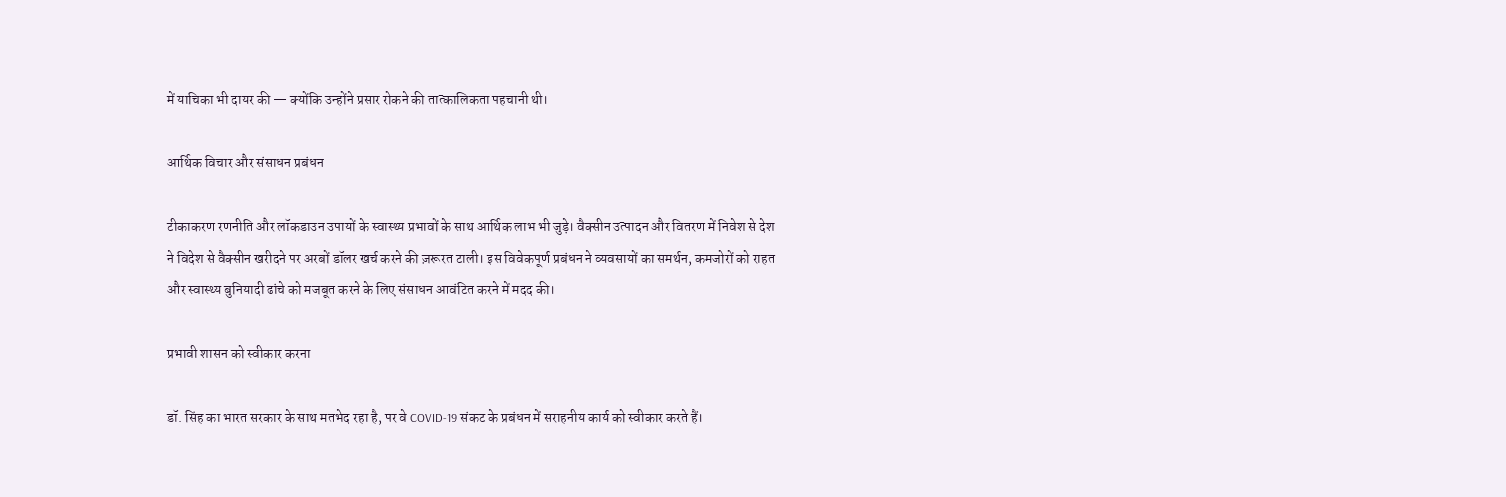में याचिका भी दायर की — क्योंकि उन्होंने प्रसार रोकने की तात्कालिकता पहचानी थी।

आर्थिक विचार और संसाधन प्रबंधन

टीकाकरण रणनीति और लॉकडाउन उपायों के स्वास्थ्य प्रभावों के साथ आर्थिक लाभ भी जुड़े। वैक्सीन उत्पादन और वितरण में निवेश से देश ने विदेश से वैक्सीन खरीदने पर अरबों डॉलर खर्च करने की ज़रूरत टाली। इस विवेकपूर्ण प्रबंधन ने व्यवसायों का समर्थन, कमजोरों को राहत और स्वास्थ्य बुनियादी ढांचे को मजबूत करने के लिए संसाधन आवंटित करने में मदद की।

प्रभावी शासन को स्वीकार करना

डॉ. सिंह का भारत सरकार के साथ मतभेद रहा है, पर वे COVID-19 संकट के प्रबंधन में सराहनीय कार्य को स्वीकार करते हैं।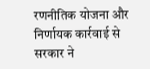रणनीतिक योजना और निर्णायक कार्रवाई से सरकार ने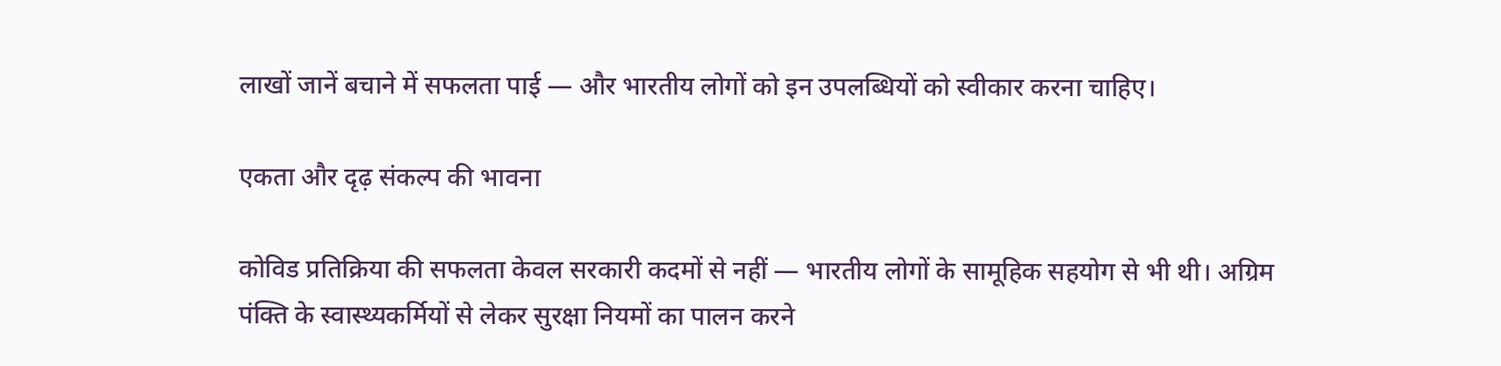लाखों जानें बचाने में सफलता पाई — और भारतीय लोगों को इन उपलब्धियों को स्वीकार करना चाहिए।

एकता और दृढ़ संकल्प की भावना

कोविड प्रतिक्रिया की सफलता केवल सरकारी कदमों से नहीं — भारतीय लोगों के सामूहिक सहयोग से भी थी। अग्रिम पंक्ति के स्वास्थ्यकर्मियों से लेकर सुरक्षा नियमों का पालन करने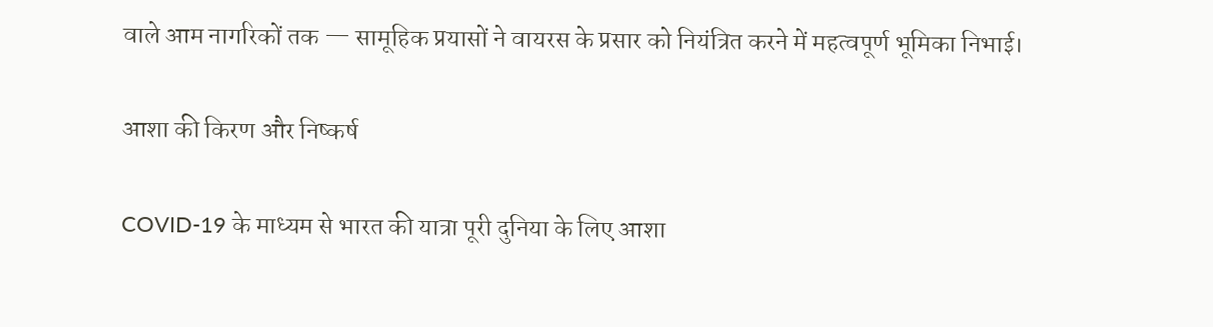वाले आम नागरिकों तक — सामूहिक प्रयासों ने वायरस के प्रसार को नियंत्रित करने में महत्वपूर्ण भूमिका निभाई।

आशा की किरण और निष्कर्ष

COVID-19 के माध्यम से भारत की यात्रा पूरी दुनिया के लिए आशा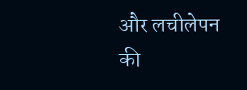और लचीलेपन की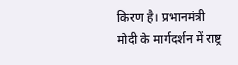किरण है। प्रभानमंत्री मोदी के मार्गदर्शन में राष्ट्र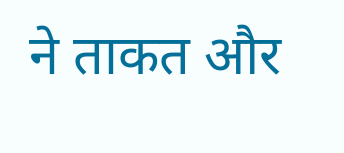ने ताकत और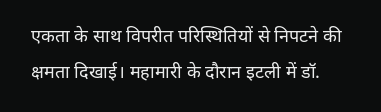एकता के साथ विपरीत परिस्थितियों से निपटने की क्षमता दिखाई। महामारी के दौरान इटली में डॉ.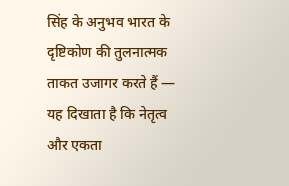सिंह के अनुभव भारत के दृष्टिकोण की तुलनात्मक ताकत उजागर करते हैं — यह दिखाता है कि नेतृत्व और एकता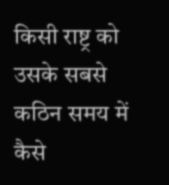किसी राष्ट्र को उसके सबसे कठिन समय में कैसे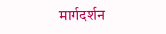मार्गदर्शन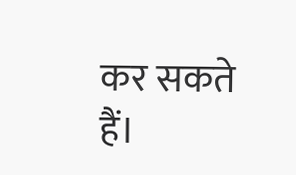कर सकते हैं।